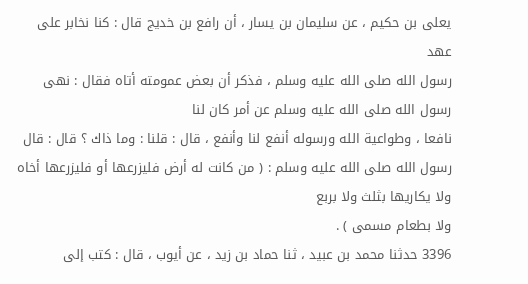يعلى بن حكيم ، عن سليمان بن يسار ، أن رافع بن خديج قال : كنا نخابر على عهد
رسول الله صلى الله عليه وسلم ، فذكر أن بعض عمومته أتاه فقال : نهى رسول الله صلى الله عليه وسلم عن أمر كان لنا
نافعا ، وطواعية الله ورسوله أنفع لنا وأنفع ، قال : قلنا : وما ذاك ؟ قال : قال
رسول الله صلى الله عليه وسلم : ( من كانت له أرض فليزرعها أو فليزرعها أخاه ولا يكاريها بثلث ولا بربع
ولا بطعام مسمى ) .
3396 حدثنا محمد بن عبيد ، ثنا حماد بن زيد ، عن أيوب ، قال : كتب إلى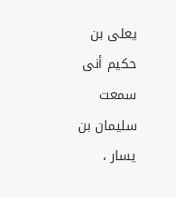يعلى بن حكيم أنى سمعت سليمان بن يسار ،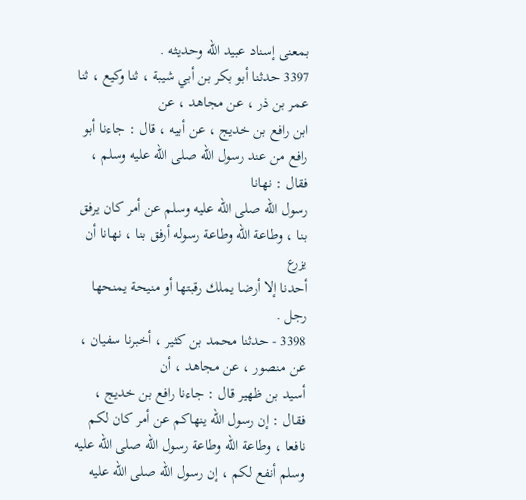بمعنى إسناد عبيد الله وحديثه .
3397 حدثنا أبو بكر بن أبي شيبة ، ثنا وكيع ، ثنا عمر بن ذر ، عن مجاهد ، عن
ابن رافع بن خديج ، عن أبيه ، قال : جاءنا أبو رافع من عند رسول الله صلى الله عليه وسلم ، فقال : نهانا
رسول الله صلى الله عليه وسلم عن أمر كان يرفق بنا ، وطاعة الله وطاعة رسوله أرفق بنا ، نهانا أن يزرع
أحدنا إلا أرضا يملك رقبتها أو منيحة يمنحها رجل .
3398 - حدثنا محمد بن كثير ، أخبرنا سفيان ، عن منصور ، عن مجاهد ، أن
أسيد بن ظهير قال : جاءنا رافع بن خديج ، فقال : إن رسول الله ينهاكم عن أمر كان لكم
نافعا ، وطاعة الله وطاعة رسول الله صلى الله عليه وسلم أنفع لكم ، إن رسول الله صلى الله عليه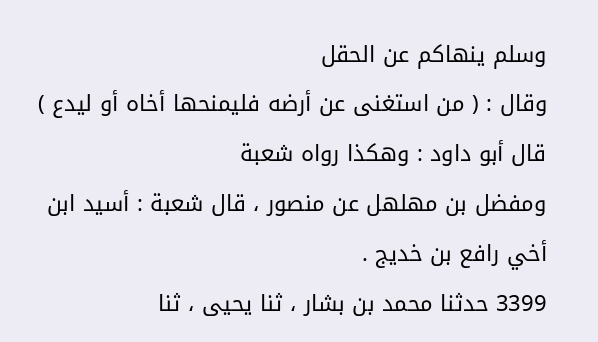وسلم ينهاكم عن الحقل
وقال : ( من استغنى عن أرضه فليمنحها أخاه أو ليدع ) قال أبو داود : وهكذا رواه شعبة
ومفضل بن مهلهل عن منصور ، قال شعبة : أسيد ابن أخي رافع بن خديج .
3399 حدثنا محمد بن بشار ، ثنا يحيى ، ثنا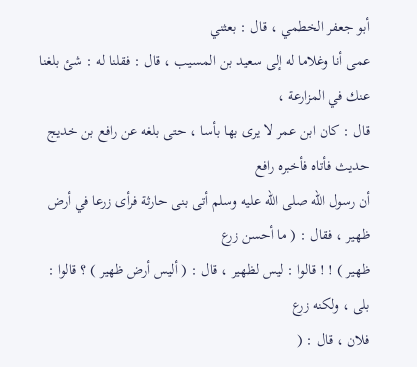أبو جعفر الخطمي ، قال : بعثني
عمى أنا وغلاما له إلى سعيد بن المسيب ، قال : فقلنا له : شئ بلغنا عنك في المزارعة ،
قال : كان ابن عمر لا يرى بها بأسا ، حتى بلغه عن رافع بن خديج حديث فأتاه فأخبره رافع
أن رسول الله صلى الله عليه وسلم أتى بنى حارثة فرأى زرعا في أرض ظهير ، فقال : ( ما أحسن زرع
ظهير ) ! ! قالوا : ليس لظهير ، قال : ( أليس أرض ظهير ) ؟ قالوا : بلى ، ولكنه زرع
فلان ، قال : (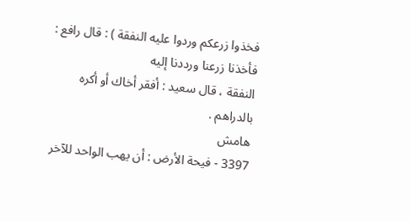فخذوا زرعكم وردوا عليه النفقة ) : قال رافع : فأخذنا زرعنا ورددنا إليه
النفقة ، قال سعيد : أفقر أخاك أو أكره بالدراهم .
هامش
3397 - فيحة الأرض : أن يهب الواحد للآخر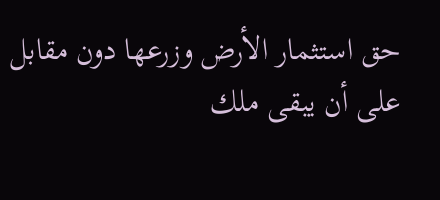حق استثمار الأرض وزرعها دون مقابل على أن يبقى ملك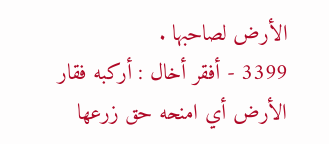الأرض لصاحبها .
3399 - أفقر أخال : أركبه فقار الأرض أي امنحه حق زرعها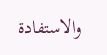والاستفادة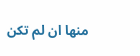منها ان لم تكن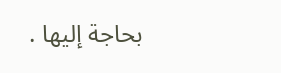بحاجة إليها .